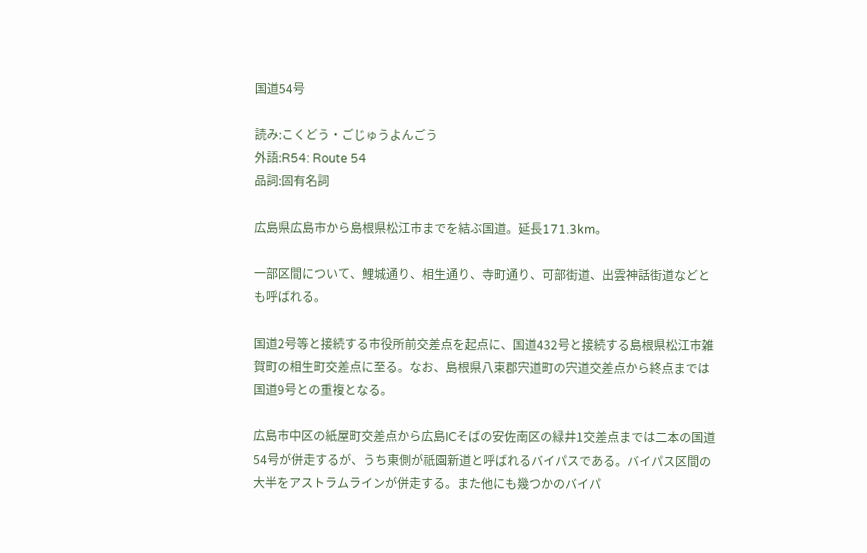国道54号

読み:こくどう・ごじゅうよんごう
外語:R54: Route 54
品詞:固有名詞

広島県広島市から島根県松江市までを結ぶ国道。延長171.3km。

一部区間について、鯉城通り、相生通り、寺町通り、可部街道、出雲神話街道などとも呼ばれる。

国道2号等と接続する市役所前交差点を起点に、国道432号と接続する島根県松江市雑賀町の相生町交差点に至る。なお、島根県八束郡宍道町の宍道交差点から終点までは国道9号との重複となる。

広島市中区の紙屋町交差点から広島ICそばの安佐南区の緑井1交差点までは二本の国道54号が併走するが、うち東側が祇園新道と呼ばれるバイパスである。バイパス区間の大半をアストラムラインが併走する。また他にも幾つかのバイパ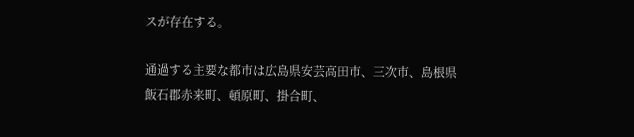スが存在する。

通過する主要な都市は広島県安芸高田市、三次市、島根県飯石郡赤来町、頓原町、掛合町、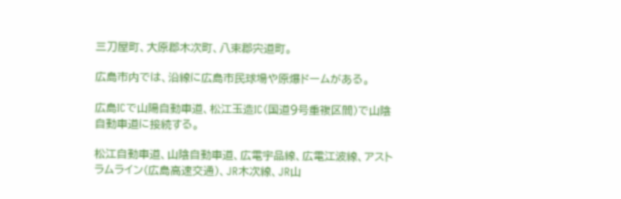三刀屋町、大原郡木次町、八束郡宍道町。

広島市内では、沿線に広島市民球場や原爆ドームがある。

広島ICで山陽自動車道、松江玉造IC(国道9号重複区間)で山陰自動車道に接続する。

松江自動車道、山陰自動車道、広電宇品線、広電江波線、アストラムライン(広島高速交通)、JR木次線、JR山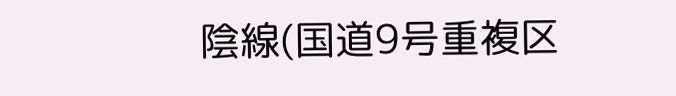陰線(国道9号重複区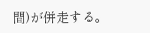間)が併走する。